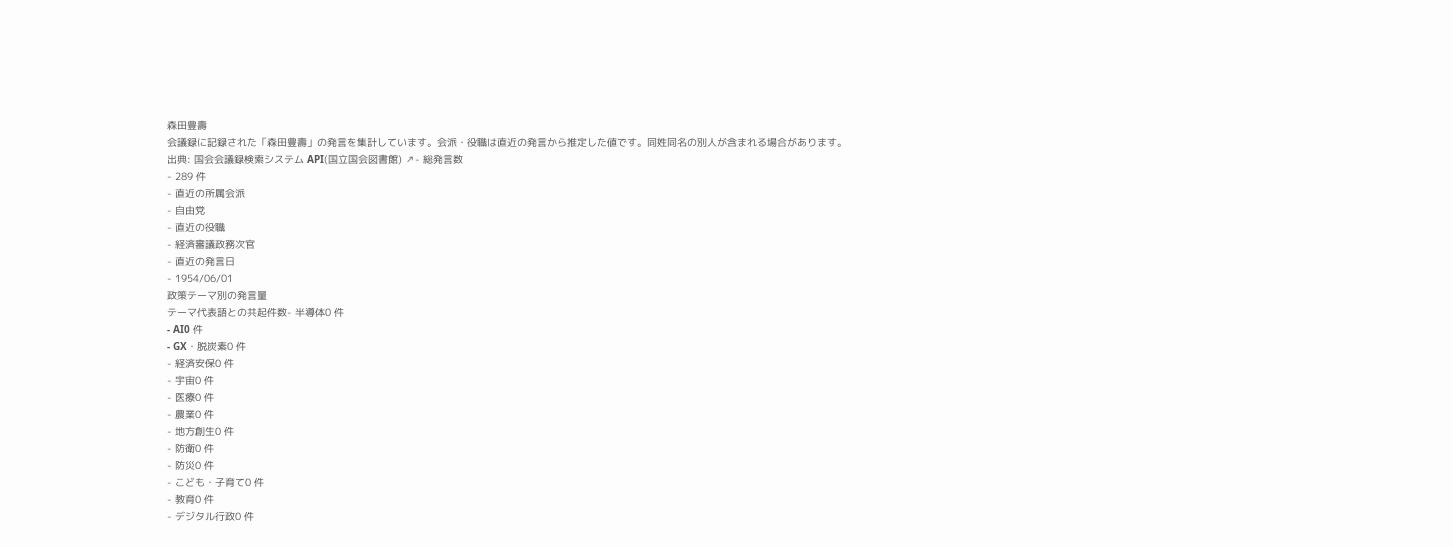森田豊壽
会議録に記録された「森田豊壽」の発言を集計しています。会派・役職は直近の発言から推定した値です。同姓同名の別人が含まれる場合があります。
出典: 国会会議録検索システム API(国立国会図書館) ↗- 総発言数
- 289 件
- 直近の所属会派
- 自由党
- 直近の役職
- 経済審議政務次官
- 直近の発言日
- 1954/06/01
政策テーマ別の発言量
テーマ代表語との共起件数- 半導体0 件
- AI0 件
- GX・脱炭素0 件
- 経済安保0 件
- 宇宙0 件
- 医療0 件
- 農業0 件
- 地方創生0 件
- 防衛0 件
- 防災0 件
- こども・子育て0 件
- 教育0 件
- デジタル行政0 件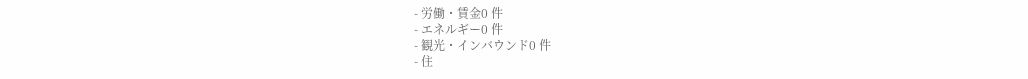- 労働・賃金0 件
- エネルギー0 件
- 観光・インバウンド0 件
- 住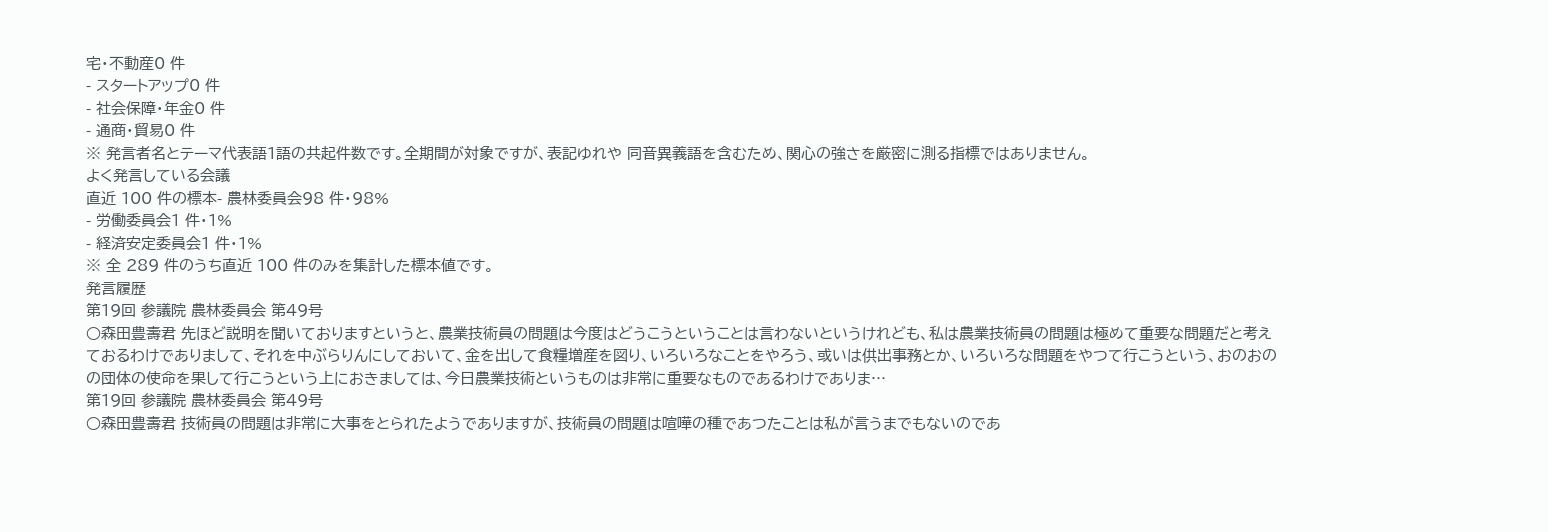宅・不動産0 件
- スタートアップ0 件
- 社会保障・年金0 件
- 通商・貿易0 件
※ 発言者名とテーマ代表語1語の共起件数です。全期間が対象ですが、表記ゆれや 同音異義語を含むため、関心の強さを厳密に測る指標ではありません。
よく発言している会議
直近 100 件の標本- 農林委員会98 件・98%
- 労働委員会1 件・1%
- 経済安定委員会1 件・1%
※ 全 289 件のうち直近 100 件のみを集計した標本値です。
発言履歴
第19回 参議院 農林委員会 第49号
○森田豊壽君 先ほど説明を聞いておりますというと、農業技術員の問題は今度はどうこうということは言わないというけれども、私は農業技術員の問題は極めて重要な問題だと考えておるわけでありまして、それを中ぶらりんにしておいて、金を出して食糧増産を図り、いろいろなことをやろう、或いは供出事務とか、いろいろな問題をやつて行こうという、おのおのの団体の使命を果して行こうという上におきましては、今日農業技術というものは非常に重要なものであるわけでありま…
第19回 参議院 農林委員会 第49号
○森田豊壽君 技術員の問題は非常に大事をとられたようでありますが、技術員の問題は喧嘩の種であつたことは私が言うまでもないのであ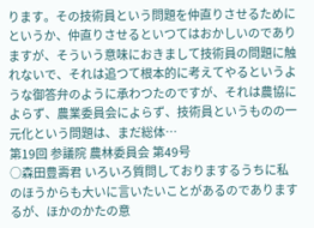ります。その技術員という問題を仲直りさせるためにというか、仲直りさせるといつてはおかしいのでありますが、そういう意味におきまして技術員の問題に触れないで、それは追つて根本的に考えてやるというような御答弁のように承わつたのですが、それは農協によらず、農業委員会によらず、技術員というものの一元化という問題は、まだ総体…
第19回 参議院 農林委員会 第49号
○森田豊壽君 いろいろ質問しておりまするうちに私のほうからも大いに言いたいことがあるのでありまするが、ほかのかたの意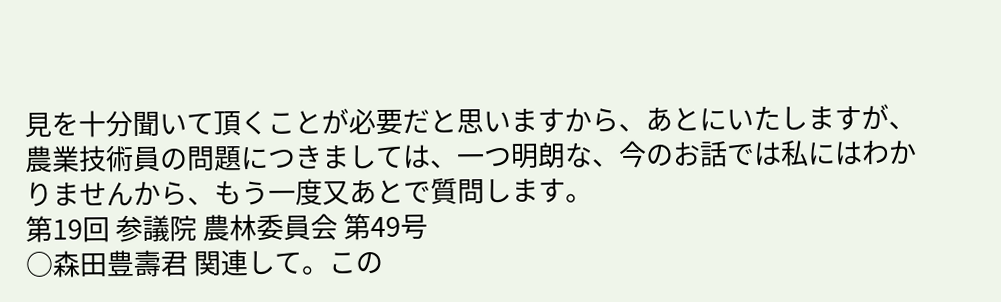見を十分聞いて頂くことが必要だと思いますから、あとにいたしますが、農業技術員の問題につきましては、一つ明朗な、今のお話では私にはわかりませんから、もう一度又あとで質問します。
第19回 参議院 農林委員会 第49号
○森田豊壽君 関連して。この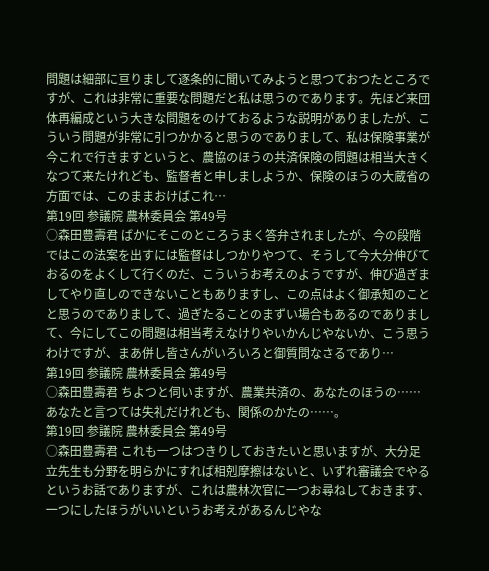問題は細部に亘りまして逐条的に聞いてみようと思つておつたところですが、これは非常に重要な問題だと私は思うのであります。先ほど来団体再編成という大きな問題をのけておるような説明がありましたが、こういう問題が非常に引つかかると思うのでありまして、私は保険事業が今これで行きますというと、農協のほうの共済保険の問題は相当大きくなつて来たけれども、監督者と申しましようか、保険のほうの大蔵省の方面では、このままおけばこれ…
第19回 参議院 農林委員会 第49号
○森田豊壽君 ばかにそこのところうまく答弁されましたが、今の段階ではこの法案を出すには監督はしつかりやつて、そうして今大分伸びておるのをよくして行くのだ、こういうお考えのようですが、伸び過ぎましてやり直しのできないこともありますし、この点はよく御承知のことと思うのでありまして、過ぎたることのまずい場合もあるのでありまして、今にしてこの問題は相当考えなけりやいかんじやないか、こう思うわけですが、まあ併し皆さんがいろいろと御質問なさるであり…
第19回 参議院 農林委員会 第49号
○森田豊壽君 ちよつと伺いますが、農業共済の、あなたのほうの……あなたと言つては失礼だけれども、関係のかたの……。
第19回 参議院 農林委員会 第49号
○森田豊壽君 これも一つはつきりしておきたいと思いますが、大分足立先生も分野を明らかにすれば相剋摩擦はないと、いずれ審議会でやるというお話でありますが、これは農林次官に一つお尋ねしておきます、一つにしたほうがいいというお考えがあるんじやな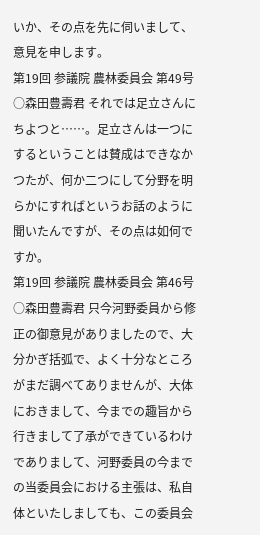いか、その点を先に伺いまして、意見を申します。
第19回 参議院 農林委員会 第49号
○森田豊壽君 それでは足立さんにちよつと……。足立さんは一つにするということは賛成はできなかつたが、何か二つにして分野を明らかにすればというお話のように聞いたんですが、その点は如何ですか。
第19回 参議院 農林委員会 第46号
○森田豊壽君 只今河野委員から修正の御意見がありましたので、大分かぎ括弧で、よく十分なところがまだ調べてありませんが、大体におきまして、今までの趣旨から行きまして了承ができているわけでありまして、河野委員の今までの当委員会における主張は、私自体といたしましても、この委員会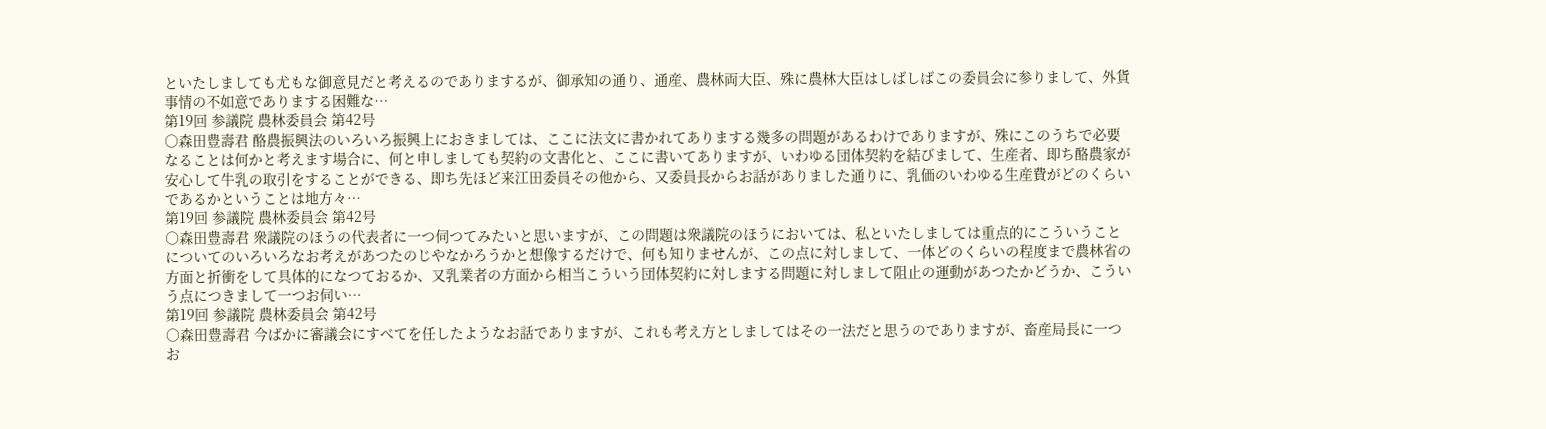といたしましても尤もな御意見だと考えるのでありまするが、御承知の通り、通産、農林両大臣、殊に農林大臣はしばしばこの委員会に参りまして、外貨事情の不如意でありまする困難な…
第19回 参議院 農林委員会 第42号
○森田豊壽君 酪農振興法のいろいろ振興上におきましては、ここに法文に書かれてありまする幾多の問題があるわけでありますが、殊にこのうちで必要なることは何かと考えます場合に、何と申しましても契約の文書化と、ここに書いてありますが、いわゆる団体契約を結びまして、生産者、即ち酪農家が安心して牛乳の取引をすることができる、即ち先ほど来江田委員その他から、又委員長からお話がありました通りに、乳価のいわゆる生産費がどのくらいであるかということは地方々…
第19回 参議院 農林委員会 第42号
○森田豊壽君 衆議院のほうの代表者に一つ伺つてみたいと思いますが、この問題は衆議院のほうにおいては、私といたしましては重点的にこういうことについてのいろいろなお考えがあつたのじやなかろうかと想像するだけで、何も知りませんが、この点に対しまして、一体どのくらいの程度まで農林省の方面と折衝をして具体的になつておるか、又乳業者の方面から相当こういう団体契約に対しまする問題に対しまして阻止の運動があつたかどうか、こういう点につきまして一つお伺い…
第19回 参議院 農林委員会 第42号
○森田豊壽君 今ばかに審議会にすべてを任したようなお話でありますが、これも考え方としましてはその一法だと思うのでありますが、畜産局長に一つお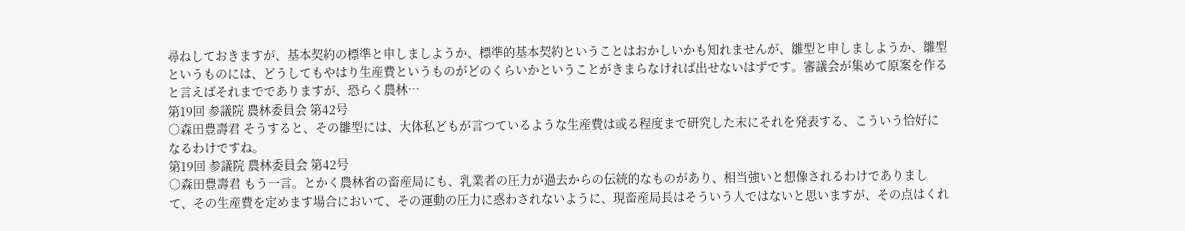尋ねしておきますが、基本契約の標準と申しましようか、標準的基本契約ということはおかしいかも知れませんが、雛型と申しましようか、雛型というものには、どうしてもやはり生産費というものがどのくらいかということがきまらなければ出せないはずです。審議会が集めて原案を作ると言えばそれまででありますが、恐らく農林…
第19回 参議院 農林委員会 第42号
○森田豊壽君 そうすると、その雛型には、大体私どもが言つているような生産費は或る程度まで研究した末にそれを発表する、こういう恰好になるわけですね。
第19回 参議院 農林委員会 第42号
○森田豊壽君 もう一言。とかく農林省の畜産局にも、乳業者の圧力が過去からの伝統的なものがあり、相当強いと想像されるわけでありまして、その生産費を定めます場合において、その運動の圧力に惑わされないように、現畜産局長はそういう人ではないと思いますが、その点はくれ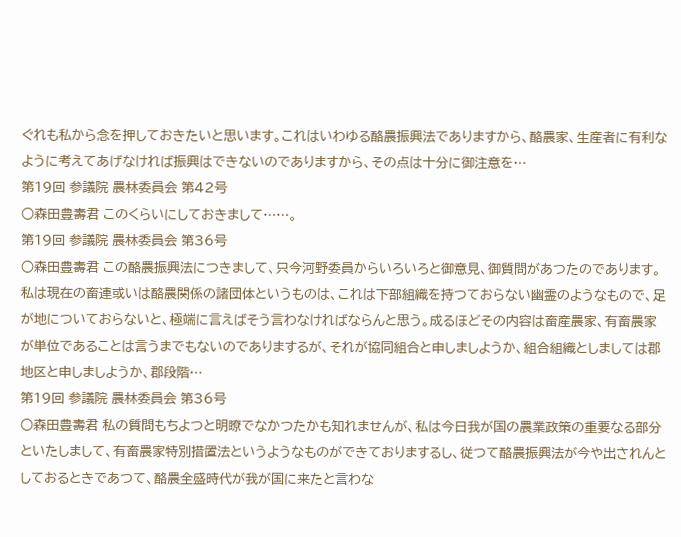ぐれも私から念を押しておきたいと思います。これはいわゆる酪農振興法でありますから、酪農家、生産者に有利なように考えてあげなければ振興はできないのでありますから、その点は十分に御注意を…
第19回 参議院 農林委員会 第42号
○森田豊壽君 このくらいにしておきまして……。
第19回 参議院 農林委員会 第36号
○森田豊壽君 この酪農振興法につきまして、只今河野委員からいろいろと御意見、御質問があつたのであります。私は現在の畜連或いは酪農関係の諸団体というものは、これは下部組織を持つておらない幽霊のようなもので、足が地についておらないと、極端に言えばそう言わなければならんと思う。成るほどその内容は畜産農家、有畜農家が単位であることは言うまでもないのでありまするが、それが協同組合と申しましようか、組合組織としましては郡地区と申しましようか、郡段階…
第19回 参議院 農林委員会 第36号
○森田豊壽君 私の質問もちよつと明瞭でなかつたかも知れませんが、私は今日我が国の農業政策の重要なる部分といたしまして、有畜農家特別措置法というようなものができておりまするし、従つて酪農振興法が今や出されんとしておるときであつて、酪農全盛時代が我が国に来たと言わな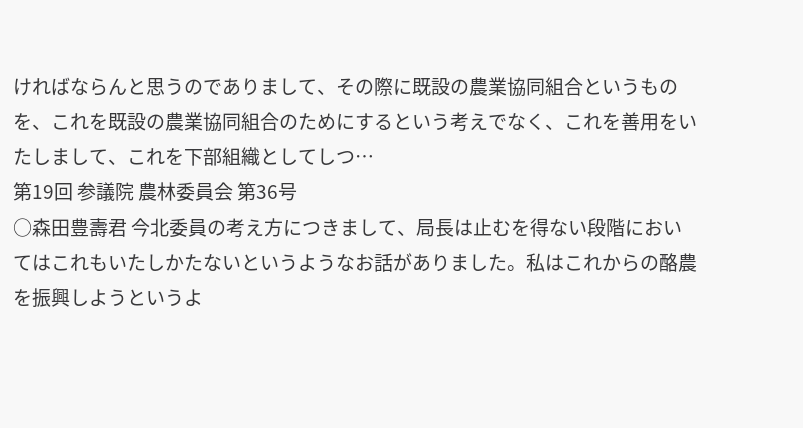ければならんと思うのでありまして、その際に既設の農業協同組合というものを、これを既設の農業協同組合のためにするという考えでなく、これを善用をいたしまして、これを下部組織としてしつ…
第19回 参議院 農林委員会 第36号
○森田豊壽君 今北委員の考え方につきまして、局長は止むを得ない段階においてはこれもいたしかたないというようなお話がありました。私はこれからの酪農を振興しようというよ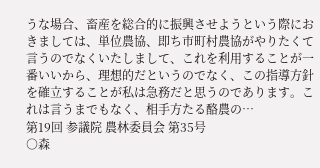うな場合、畜産を総合的に振興させようという際におきましては、単位農協、即ち市町村農協がやりたくて言うのでなくいたしまして、これを利用することが一番いいから、理想的だというのでなく、この指導方針を確立することが私は急務だと思うのであります。これは言うまでもなく、相手方たる酪農の…
第19回 参議院 農林委員会 第35号
○森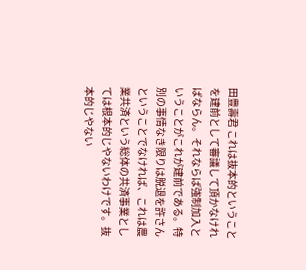田豊壽君 これは抜本的ということを建前として審議して頂かなければならん。それならば強制加入ということがこれが建前である。特別の事情なき限りは脱退を許さんということでなければ、これは農業共済という総体の共済事業としては根本的じやないわけです。抜本的じやない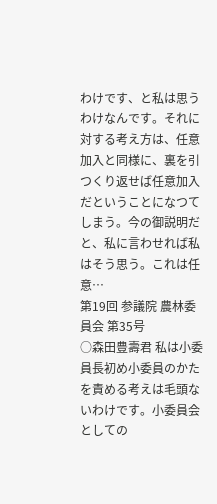わけです、と私は思うわけなんです。それに対する考え方は、任意加入と同様に、裏を引つくり返せば任意加入だということになつてしまう。今の御説明だと、私に言わせれば私はそう思う。これは任意…
第19回 参議院 農林委員会 第35号
○森田豊壽君 私は小委員長初め小委員のかたを責める考えは毛頭ないわけです。小委員会としての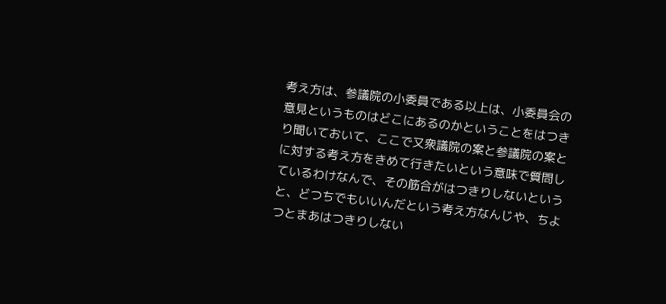考え方は、参議院の小委員である以上は、小委員会の意見というものはどこにあるのかということをはつきり聞いておいて、ここで又衆議院の案と参議院の案とに対する考え方をきめて行きたいという意味で質問しているわけなんで、その筋合がはつきりしないというと、どつちでもいいんだという考え方なんじや、ちよつとまあはつきりしない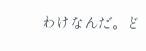わけなんだ。ど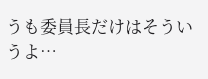うも委員長だけはそういうよ…